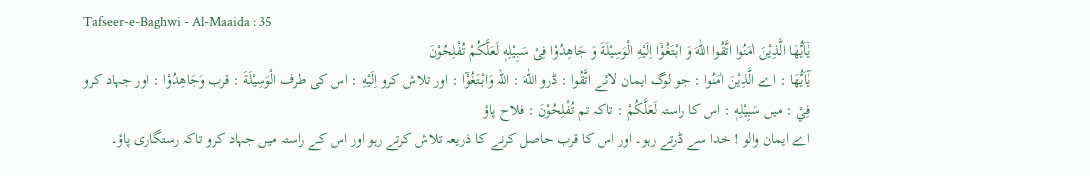Tafseer-e-Baghwi - Al-Maaida : 35
یٰۤاَیُّهَا الَّذِیْنَ اٰمَنُوا اتَّقُوا اللّٰهَ وَ ابْتَغُوْۤا اِلَیْهِ الْوَسِیْلَةَ وَ جَاهِدُوْا فِیْ سَبِیْلِهٖ لَعَلَّكُمْ تُفْلِحُوْنَ
يٰٓاَيُّھَا : اے الَّذِيْنَ اٰمَنُوا : جو لوگ ایمان لائے اتَّقُوا : ڈرو اللّٰهَ : اللہ وَابْتَغُوْٓا : اور تلاش کرو اِلَيْهِ : اس کی طرف الْوَسِيْلَةَ : قرب وَجَاهِدُوْا : اور جہاد کرو فِيْ : میں سَبِيْلِهٖ : اس کا راستہ لَعَلَّكُمْ : تاکہ تم تُفْلِحُوْنَ : فلاح پاؤ
اے ایمان والو ! خدا سے ڈرتے رہو۔ اور اس کا قرب حاصل کرنے کا ذریعہ تلاش کرتے رہو اور اس کے راستہ میں جہاد کرو تاکہ رستگاری پاؤ۔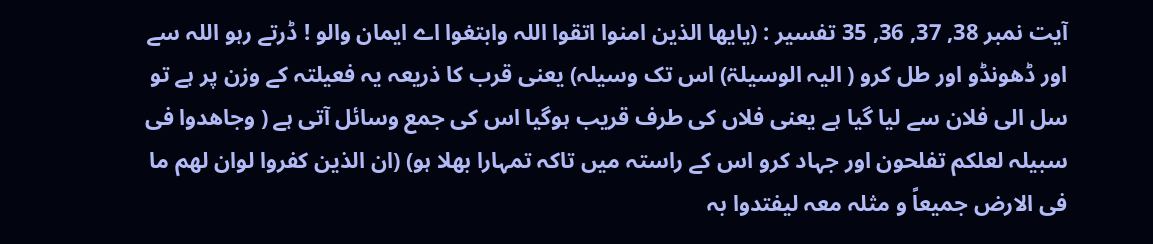آیت نمبر 38, 37, 36, 35 تفسیر : (یایھا الذین امنوا اتقوا اللہ وابتغوا اے ایمان والو ! ڈرتے رہو اللہ سے اور ڈھونڈو اور طل کرو ( الیہ الوسیلۃ) اس تک وسیلہ) یعنی قرب کا ذریعہ یہ فعیلتہ کے وزن پر ہے تو سل الی فلان سے لیا گیا ہے یعنی فلاں کی طرف قریب ہوگیا اس کی جمع وسائل آتی ہے ( وجاھدوا فی سبیلہ لعلکم تفلحون اور جہاد کرو اس کے راستہ میں تاکہ تمہارا بھلا ہو) (ان الذین کفروا لوان لھم ما فی الارض جمیعاً و مثلہ معہ لیفتدوا بہ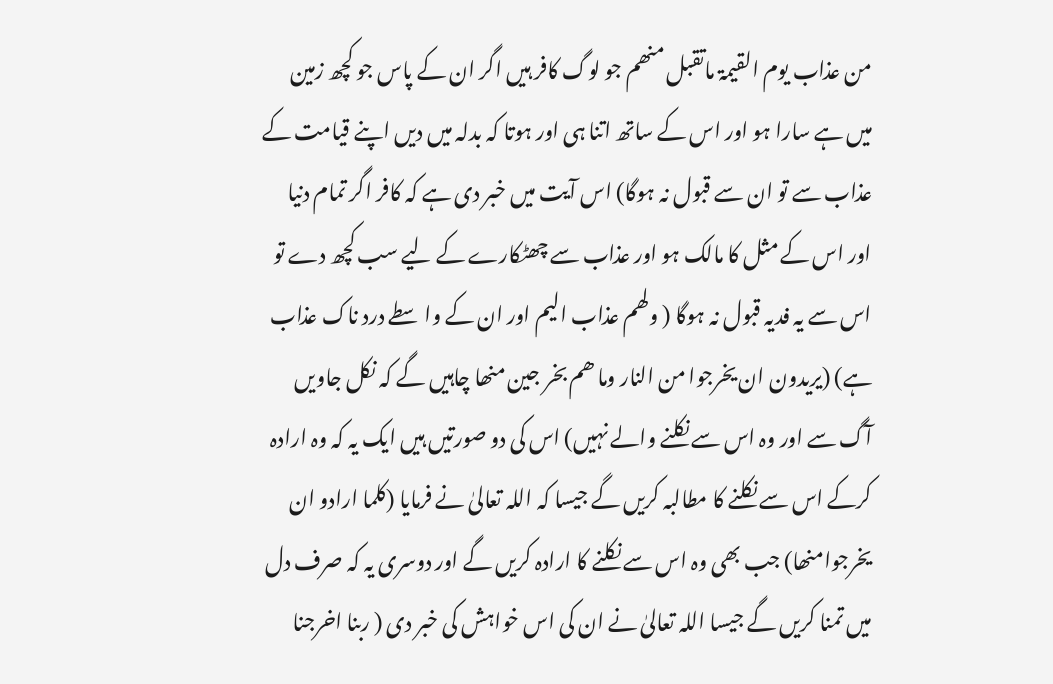من عذاب یوم القیمۃ ماتقبل منھم جو لوگ کافر ہیں اگر ان کے پاس جو کچھ زمین میں ہے سارا ہو اور اس کے ساتھ اتنا ہی اور ہوتا کہ بدلہ میں دیں اپنے قیامت کے عذاب سے تو ان سے قبول نہ ہوگا) اس آیت میں خبر دی ہے کہ کافر اگر تمام دنیا اور اس کے مثل کا مالک ہو اور عذاب سے چھٹکارے کے لیے سب کچھ دے تو اس سے یہ فدیہ قبول نہ ہوگا ( ولھم عذاب الیم اور ان کے واسطے درد ناک عذاب ہے) (یریدون ان یخرجوا من النار وما ھم بخر جین منھا چاہیں گے کہ نکل جاویں آگ سے اور وہ اس سے نکلنے والے نہیں) اس کی دو صورتیں ہیں ایک یہ کہ وہ ارادہ کرکے اس سے نکلنے کا مطالبہ کریں گے جیسا کہ اللہ تعالیٰ نے فرمایا (کلما ارادو ان یخرجوامنھا) جب بھی وہ اس سے نکلنے کا ارادہ کریں گے اور دوسری یہ کہ صرف دل میں تمنا کریں گے جیسا اللہ تعالیٰ نے ان کی اس خواہش کی خبر دی ( ربنا اخرجنا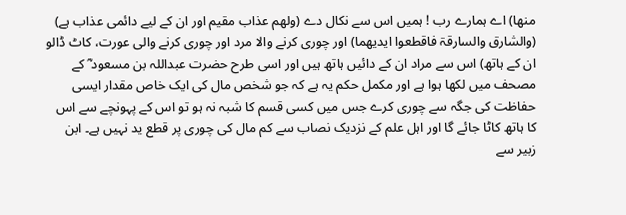منھا) اے ہمارے رب ! ہمیں اس سے نکال دے (ولھم عذاب مقیم اور ان کے لیے دائمی عذاب ہے) (والشارق والسارقۃ فاقطعوا ایدیھما) اور چوری کرنے والا مرد اور چوری کرنے والی عورت، کاٹ ڈالو ان کے ہاتھ) اس سے مراد ان کے دائیں ہاتھ ہیں اور اسی طرح حضرت عبداللہ بن مسعود ؓ کے مصحف میں لکھا ہوا ہے اور مکمل حکم یہ ہے کہ جو شخص مال کی ایک خاص مقدار ایسی حفاظت کی جگہ سے چوری کرے جس میں کسی قسم کا شبہ نہ ہو تو اس کے پہونچے سے اس کا ہاتھ کاٹا جائے گا اور اہل علم کے نزدیک نصاب سے کم مال کی چوری پر قطع ید نہیں ہے۔ ابن زبیر سے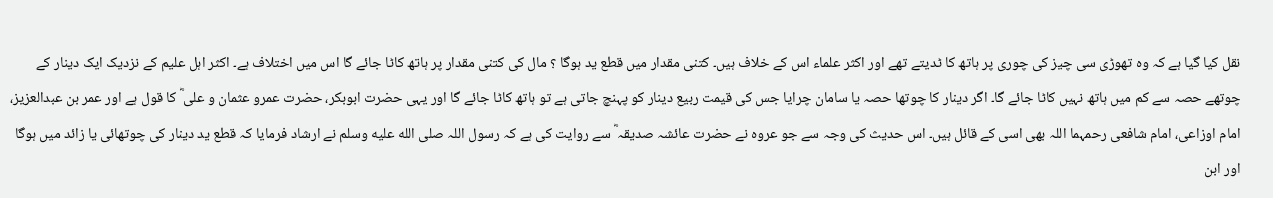نقل کیا گیا ہے کہ وہ تھوڑی سی چیز کی چوری پر ہاتھ کا ٹدیتے تھے اور اکثر علماء اس کے خلاف ہیں۔ کتنی مقدار میں قطع ید ہوگا ؟ مال کی کتنی مقدار پر ہاتھ کاٹا جائے گا اس میں اختلاف ہے۔ اکثر اہل علیم کے نزدیک ایک دینار کے چوتھے حصہ سے کم میں ہاتھ نہیں کاٹا جائے گا۔ اگر دینار کا چوتھا حصہ یا سامان چرایا جس کی قیمت ربیع دینار کو پہنچ جاتی ہے تو ہاتھ کاٹا جائے گا اور یہی حضرت ابوبکر، حضرت عمرو عثمان و علی ؓ کا قول ہے اور عمر بن عبدالعزیز، امام اوزاعی، امام شافعی رحمہما اللہ بھی اسی کے قائل ہیں۔ اس حدیث کی وجہ سے جو عروہ نے حضرت عائشہ صدیقہ ؓ سے روایت کی ہے کہ رسول اللہ صلى الله عليه وسلم نے ارشاد فرمایا کہ قطع ید دینار کی چوتھائی یا زائد میں ہوگا اور ابن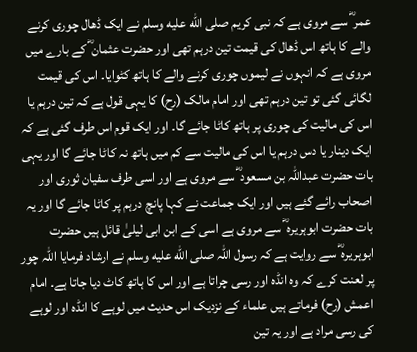عمر ؓ سے مروی ہے کہ نبی کریم صلى الله عليه وسلم نے ایک ڈھال چوری کرنے والے کا ہاتھ اس ڈھال کی قیمت تین درہم تھی اور حضرت عثمان ؓ کے بارے میں مروی ہے کہ انہوں نے لیموں چوری کرنے والے کا ہاتھ کٹوایا۔ اس کی قیمت لگائی گئی تو تین درہم تھی اور امام مالک (رح) کا یہی قول ہے کہ تین درہم یا اس کی مالیت کی چوری پر ہاتھ کاٹا جائے گا۔ اور ایک قوم اس طرف گئی ہے کہ ایک دینار یا دس درہم یا اس کی مالیت سے کم میں ہاتھ نہ کاٹا جائے گا اور یہی بات حضرت عبداللہ بن مسعود ؓ سے مروی ہے اور اسی طرف سفیان ثوری اور اصحاب رائے گئے ہیں اور ایک جماعت نے کہا پانچ درہم پر کاٹا جائے گا اور یہ بات حضرت ابوہریرہ ؓ سے مروی ہے اسی کے ابن ابی لیلیٰ قائل ہیں حضرت ابوہریرہ ؓ سے روایت ہے کہ رسول اللہ صلى الله عليه وسلم نے ارشاد فرمایا اللہ چور پر لعنت کرے کہ وہ انڈہ اور رسی چراتا ہے اور اس کا ہاتھ کاٹ دیا جاتا ہے۔ امام اعمش (رح) فرماتے ہیں علماء کے نزدیک اس حدیث میں لوہے کا انڈہ اور لوہے کی رسی مراد ہے اور یہ تین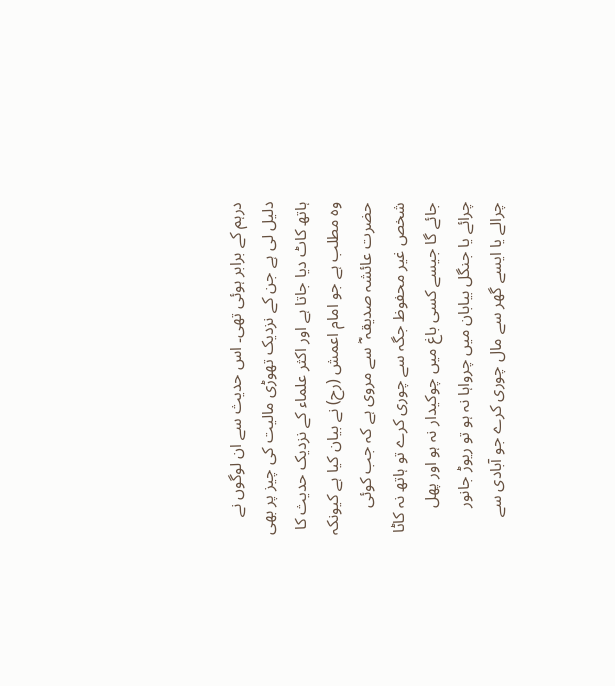درہم کے برابر ہوئی تھی۔ اس حدیث سے ان لوگوں نے دلیل لی ہے جن کے نزدیک تھوڑی مالیت کی چیز پر بھی ہاتھ کاٹ دیا جاتا ہے اور اکثر علماء کے نزدیک حدیث کا وہ مطلب ہے جو امام اعمش (رح) نے بیان کیا ہے کیونکہ حضرت عائشہ صدیقہ ؓ سے مروی ہے کہ جب کوئی شخص غیر محفوظ جگہ سے چوری کرے تو ہاتھ نہ کاٹا جائے گا جیسے کسی باغ میں چوکیدار نہ ہو اور پھل چرائے یا جنگل بیابان میں چرواہا نہ ہو تو ریوڑ جانور چرالے یا ایسے گھر سے مال چوری کرے جو آبادی سے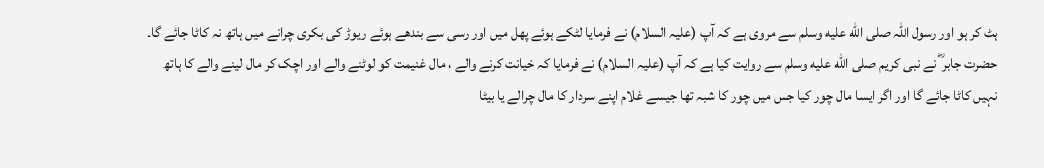ہٹ کر ہو اور رسول اللہ صلى الله عليه وسلم سے مروی ہے کہ آپ (علیہ السلام) نے فرمایا لٹکے ہوئے پھل میں اور رسی سے بندھے ہوئے ریوڑ کی بکری چرانے میں ہاتھ نہ کاٹا جائے گا۔ حضرت جابر ؓ نے نبی کریم صلى الله عليه وسلم سے روایت کیا ہے کہ آپ (علیہ السلام) نے فرمایا کہ خیانت کرنے والے ، مال غنیمت کو لوٹنے والے اور اچک کر مال لینے والے کا ہاتھ نہیں کاٹا جائے گا اور اگر ایسا مال چور کیا جس میں چور کا شبہ تھا جیسے غلام اپنے سردار کا مال چرالے یا بیٹا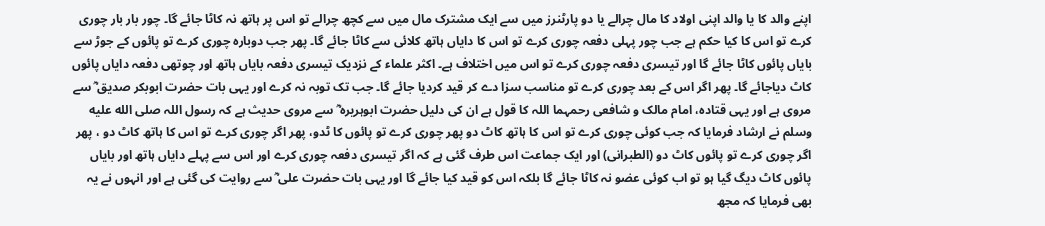اپنے والد کا یا والد اپنی اولاد کا مال چرالے یا دو پارٹنرز میں سے ایک مشترک مال میں سے کچھ چرالے تو اس پر ہاتھ نہ کاٹا جائے گا۔ چور بار بار چوری کرے تو اس کا کیا حکم ہے جب چور پہلی دفعہ چوری کرے تو اس کا دایاں ہاتھ کلائی سے کاٹا جائے گا۔ پھر جب دوبارہ چوری کرے تو پائوں کے جوڑ سے بایاں پائوں کاٹا جائے گا اور تیسری دفعہ چوری کرے تو اس میں اختلاف ہے۔ اکثر علماء کے نزدیک تیسری دفعہ بایاں ہاتھ اور چوتھی دفعہ دایاں پائوں کاٹ دیاجائے گا۔ پھر اگر اس کے بعد چوری کرے تو مناسب سزا دے کر قید کردیا جائے گا۔ جب تک توبہ نہ کرے اور یہی بات حضرت ابوبکر صدیق ؓ سے مروی ہے اور یہی قتادہ، امام مالک و شافعی رحمہما اللہ کا قول ہے ان کی دلیل حضرت ابوہریرہ ؓ سے مروی حدیث ہے کہ رسول اللہ صلى الله عليه وسلم نے ارشاد فرمایا کہ جب کوئی چوری کرے تو اس کا ہاتھ کاٹ دو پھر چوری کرے تو پائوں کا ٹدو، پھر اگر چوری کرے تو اس کا ہاتھ کاٹ دو ، پھر اگر چوری کرے تو پائوں کاٹ دو (الطبرانی) اور ایک جماعت اس طرف گئی ہے کہ اگر تیسری دفعہ چوری کرے اور اس سے پہلے دایاں ہاتھ اور بایاں پائوں کاٹ دیگ گیا ہو تو اب کوئی عضو نہ کاٹا جائے گا بلکہ اس کو قید کیا جائے گا اور یہی بات حضرت علی ؓ سے روایت کی گئی ہے اور انہوں نے یہ بھی فرمایا کہ مجھ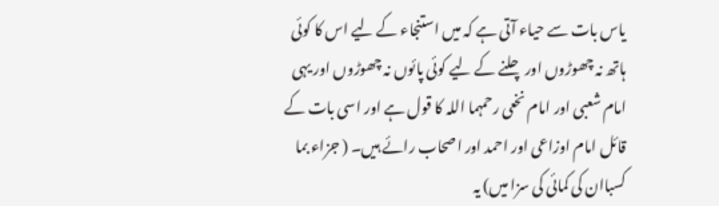یاس بات سے حیاء آتی ہے کہ میں استنجاء کے لیے اس کا کوئی ہاتھ نہ چھوڑوں اور چلنے کے لیے کوئی پائوں نہ چھوڑوں اور یہی امام شعبی اور امام نخعی رحمہما اللہ کا قول ہے اور اسی بات کے قائل امام اوزاعی اور احمد اور اصحاب رائے ہیں۔ ( جزاء بما کسباان کی کمائی کی سزا میں) یہ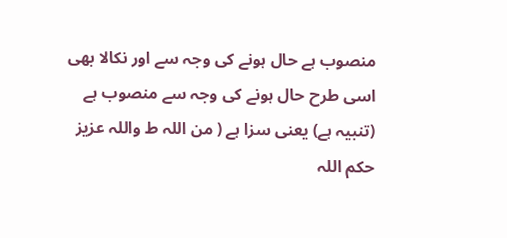منصوب ہے حال ہونے کی وجہ سے اور نکالا بھی اسی طرح حال ہونے کی وجہ سے منصوب ہے (تنبیہ ہے) یعنی سزا ہے ( من اللہ ط واللہ عزیز حکم اللہ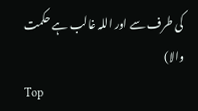کی طرف سے اور اللہ غالب ہے حکمت والا)
Top